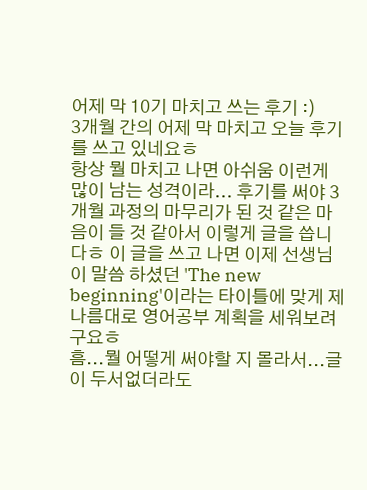어제 막 10기 마치고 쓰는 후기 :)
3개월 간의 어제 막 마치고 오늘 후기를 쓰고 있네요ㅎ
항상 뭘 마치고 나면 아쉬움 이런게 많이 남는 성격이라... 후기를 써야 3개월 과정의 마무리가 된 것 같은 마음이 들 것 같아서 이렇게 글을 씁니다ㅎ 이 글을 쓰고 나면 이제 선생님이 말씀 하셨던 'The new beginning'이라는 타이틀에 맞게 제 나름대로 영어공부 계획을 세워보려구요ㅎ
흠...뭘 어떻게 써야할 지 몰라서...글이 두서없더라도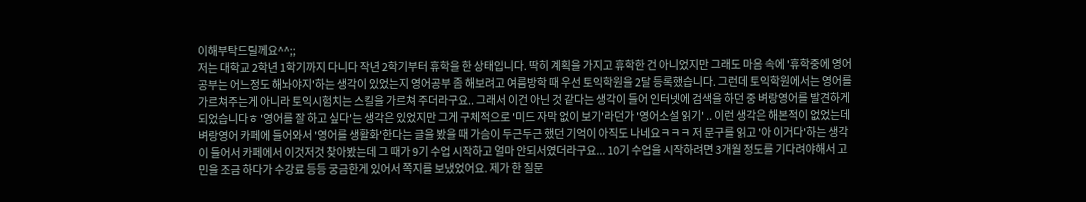이해부탁드릴께요^^;;
저는 대학교 2학년 1학기까지 다니다 작년 2학기부터 휴학을 한 상태입니다. 딱히 계획을 가지고 휴학한 건 아니었지만 그래도 마음 속에 '휴학중에 영어공부는 어느정도 해놔야지'하는 생각이 있었는지 영어공부 좀 해보려고 여름방학 때 우선 토익학원을 2달 등록했습니다. 그런데 토익학원에서는 영어를 가르쳐주는게 아니라 토익시험치는 스킬을 가르쳐 주더라구요.. 그래서 이건 아닌 것 같다는 생각이 들어 인터넷에 검색을 하던 중 벼랑영어를 발견하게 되었습니다ㅎ '영어를 잘 하고 싶다'는 생각은 있었지만 그게 구체적으로 '미드 자막 없이 보기'라던가 '영어소설 읽기' .. 이런 생각은 해본적이 없었는데 벼랑영어 카페에 들어와서 '영어를 생활화'한다는 글을 봤을 때 가슴이 두근두근 했던 기억이 아직도 나네요ㅋㅋㅋ 저 문구를 읽고 '아 이거다'하는 생각이 들어서 카페에서 이것저것 찾아봤는데 그 때가 9기 수업 시작하고 얼마 안되서였더라구요... 10기 수업을 시작하려면 3개월 정도를 기다려야해서 고민을 조금 하다가 수강료 등등 궁금한게 있어서 쪽지를 보냈었어요. 제가 한 질문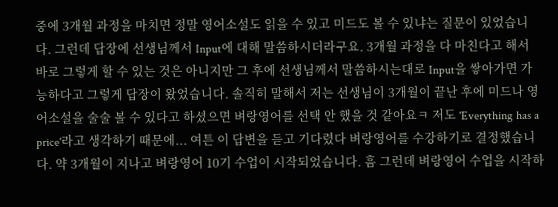중에 3개월 과정을 마치면 정말 영어소설도 읽을 수 있고 미드도 볼 수 있냐는 질문이 있었습니다. 그런데 답장에 선생님께서 Input에 대해 말씀하시더라구요. 3개월 과정을 다 마친다고 해서 바로 그렇게 할 수 있는 것은 아니지만 그 후에 선생님께서 말씀하시는대로 Input을 쌓아가면 가능하다고 그렇게 답장이 왔었습니다. 솔직히 말해서 저는 선생님이 3개월이 끝난 후에 미드나 영어소설을 술술 볼 수 있다고 하셨으면 벼랑영어를 선택 안 했을 것 같아요ㅋ 저도 'Everything has a price'라고 생각하기 때문에... 여튼 이 답변을 듣고 기다렸다 벼랑영어를 수강하기로 결정했습니다. 약 3개월이 지나고 벼랑영어 10기 수업이 시작되었습니다. 흠 그런데 벼랑영어 수업을 시작하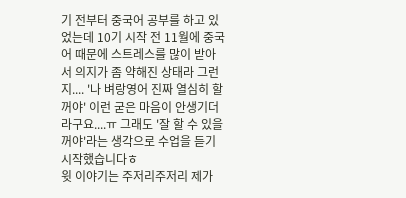기 전부터 중국어 공부를 하고 있었는데 10기 시작 전 11월에 중국어 때문에 스트레스를 많이 받아서 의지가 좀 약해진 상태라 그런지.... '나 벼랑영어 진짜 열심히 할꺼야' 이런 굳은 마음이 안생기더라구요....ㅠ 그래도 '잘 할 수 있을꺼야'라는 생각으로 수업을 듣기 시작했습니다ㅎ
윗 이야기는 주저리주저리 제가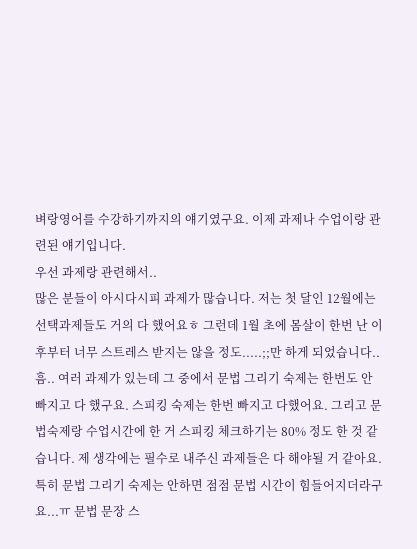벼랑영어를 수강하기까지의 얘기였구요. 이제 과제나 수업이랑 관련된 얘기입니다.
우선 과제랑 관련해서..
많은 분들이 아시다시피 과제가 많습니다. 저는 첫 달인 12월에는 선택과제들도 거의 다 했어요ㅎ 그런데 1월 초에 몸살이 한번 난 이후부터 너무 스트레스 받지는 않을 정도.....;;만 하게 되었습니다.. 흠.. 여러 과제가 있는데 그 중에서 문법 그리기 숙제는 한번도 안 빠지고 다 했구요. 스피킹 숙제는 한번 빠지고 다했어요. 그리고 문법숙제랑 수업시간에 한 거 스피킹 체크하기는 80% 정도 한 것 같습니다. 제 생각에는 필수로 내주신 과제들은 다 해야될 거 같아요. 특히 문법 그리기 숙제는 안하면 점점 문법 시간이 힘들어지더라구요...ㅠ 문법 문장 스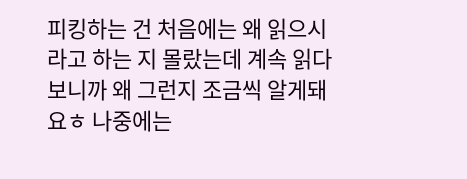피킹하는 건 처음에는 왜 읽으시라고 하는 지 몰랐는데 계속 읽다보니까 왜 그런지 조금씩 알게돼요ㅎ 나중에는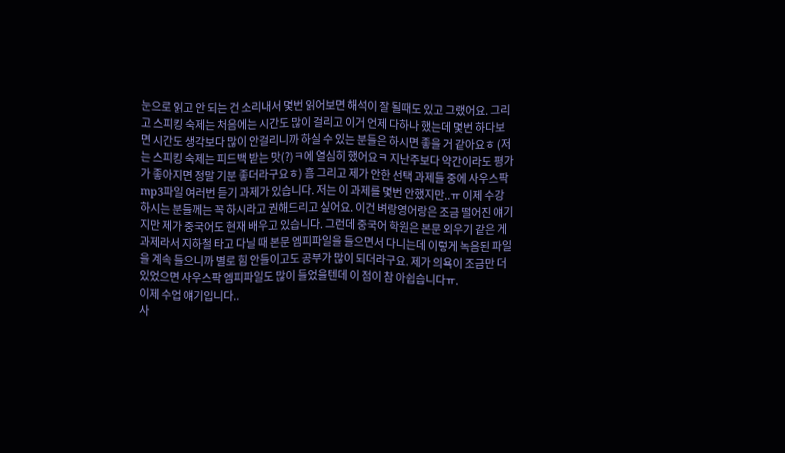눈으로 읽고 안 되는 건 소리내서 몇번 읽어보면 해석이 잘 될때도 있고 그랬어요. 그리고 스피킹 숙제는 처음에는 시간도 많이 걸리고 이거 언제 다하나 했는데 몇번 하다보면 시간도 생각보다 많이 안걸리니까 하실 수 있는 분들은 하시면 좋을 거 같아요ㅎ (저는 스피킹 숙제는 피드백 받는 맛(?)ㅋ에 열심히 했어요ㅋ 지난주보다 약간이라도 평가가 좋아지면 정말 기분 좋더라구요ㅎ) 흠 그리고 제가 안한 선택 과제들 중에 사우스팍 mp3파일 여러번 듣기 과제가 있습니다. 저는 이 과제를 몇번 안했지만..ㅠ 이제 수강하시는 분들께는 꼭 하시라고 권해드리고 싶어요. 이건 벼랑영어랑은 조금 떨어진 얘기지만 제가 중국어도 현재 배우고 있습니다. 그런데 중국어 학원은 본문 외우기 같은 게 과제라서 지하철 타고 다닐 때 본문 엠피파일을 들으면서 다니는데 이렇게 녹음된 파일을 계속 들으니까 별로 힘 안들이고도 공부가 많이 되더라구요. 제가 의욕이 조금만 더 있었으면 사우스팍 엠피파일도 많이 들었을텐데 이 점이 참 아쉽습니다ㅠ.
이제 수업 얘기입니다..
사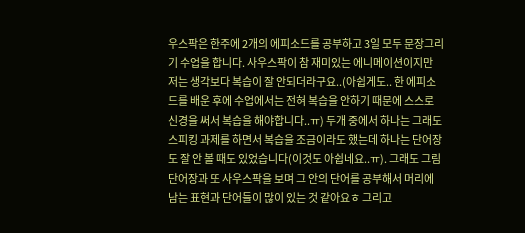우스팍은 한주에 2개의 에피소드를 공부하고 3일 모두 문장그리기 수업을 합니다. 사우스팍이 참 재미있는 에니메이션이지만 저는 생각보다 복습이 잘 안되더라구요..(아쉽게도.. 한 에피소드를 배운 후에 수업에서는 전혀 복습을 안하기 때문에 스스로 신경을 써서 복습을 해야합니다..ㅠ) 두개 중에서 하나는 그래도 스피킹 과제를 하면서 복습을 조금이라도 했는데 하나는 단어장도 잘 안 볼 때도 있었습니다(이것도 아쉽네요..ㅠ). 그래도 그림 단어장과 또 사우스팍을 보며 그 안의 단어를 공부해서 머리에 남는 표현과 단어들이 많이 있는 것 같아요ㅎ 그리고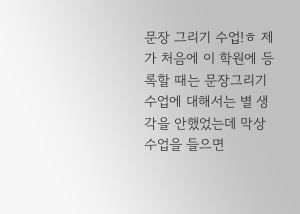문장 그리기 수업!ㅎ 제가 처음에 이 학원에 등록할 때는 문장그리기 수업에 대해서는 별 생각을 안했었는데 막상 수업을 들으면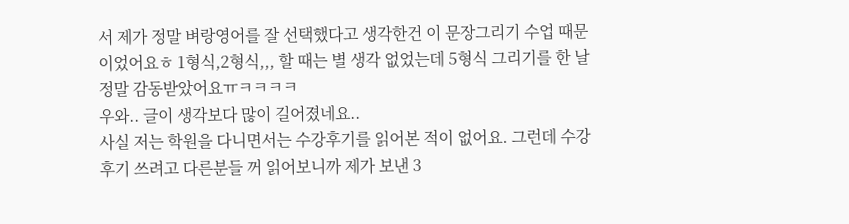서 제가 정말 벼랑영어를 잘 선택했다고 생각한건 이 문장그리기 수업 때문이었어요ㅎ 1형식,2형식,,, 할 때는 별 생각 없었는데 5형식 그리기를 한 날 정말 감동받았어요ㅠㅋㅋㅋㅋ
우와.. 글이 생각보다 많이 길어졌네요..
사실 저는 학원을 다니면서는 수강후기를 읽어본 적이 없어요. 그런데 수강 후기 쓰려고 다른분들 꺼 읽어보니까 제가 보낸 3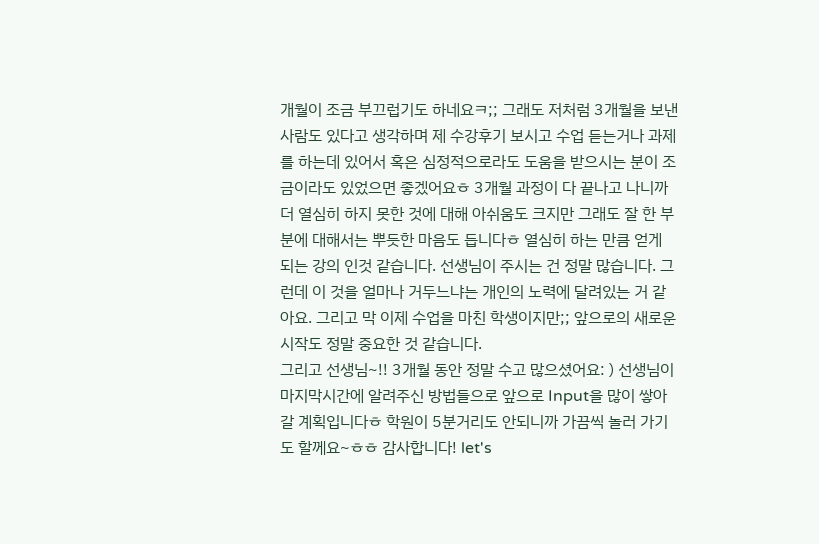개월이 조금 부끄럽기도 하네요ㅋ;; 그래도 저처럼 3개월을 보낸 사람도 있다고 생각하며 제 수강후기 보시고 수업 듣는거나 과제를 하는데 있어서 혹은 심정적으로라도 도움을 받으시는 분이 조금이라도 있었으면 좋겠어요ㅎ 3개월 과정이 다 끝나고 나니까 더 열심히 하지 못한 것에 대해 아쉬움도 크지만 그래도 잘 한 부분에 대해서는 뿌듯한 마음도 듭니다ㅎ 열심히 하는 만큼 얻게 되는 강의 인것 같습니다. 선생님이 주시는 건 정말 많습니다. 그런데 이 것을 얼마나 거두느냐는 개인의 노력에 달려있는 거 같아요. 그리고 막 이제 수업을 마친 학생이지만;; 앞으로의 새로운 시작도 정말 중요한 것 같습니다.
그리고 선생님~!! 3개월 동안 정말 수고 많으셨어요: ) 선생님이 마지막시간에 알려주신 방법들으로 앞으로 Input을 많이 쌓아갈 계획입니다ㅎ 학원이 5분거리도 안되니까 가끔씩 놀러 가기도 할께요~ㅎㅎ 감사합니다! let's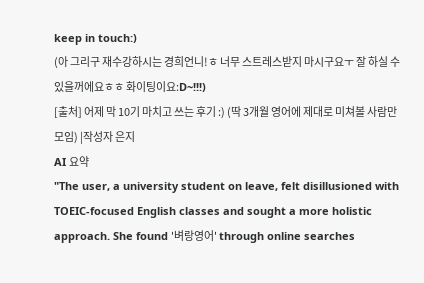keep in touch:)
(아 그리구 재수강하시는 경희언니!ㅎ 너무 스트레스받지 마시구요ㅜ 잘 하실 수 있을꺼에요ㅎㅎ 화이팅이요:D~!!!)
[출처] 어제 막 10기 마치고 쓰는 후기 :) (딱 3개월 영어에 제대로 미쳐볼 사람만 모임) |작성자 은지
AI 요약
"The user, a university student on leave, felt disillusioned with TOEIC-focused English classes and sought a more holistic approach. She found '벼랑영어' through online searches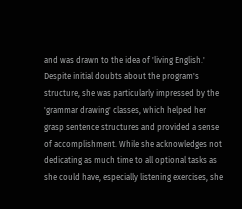and was drawn to the idea of 'living English.' Despite initial doubts about the program's structure, she was particularly impressed by the 'grammar drawing' classes, which helped her grasp sentence structures and provided a sense of accomplishment. While she acknowledges not dedicating as much time to all optional tasks as she could have, especially listening exercises, she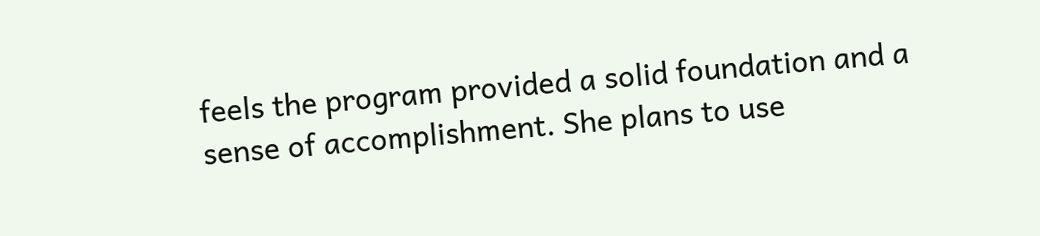feels the program provided a solid foundation and a sense of accomplishment. She plans to use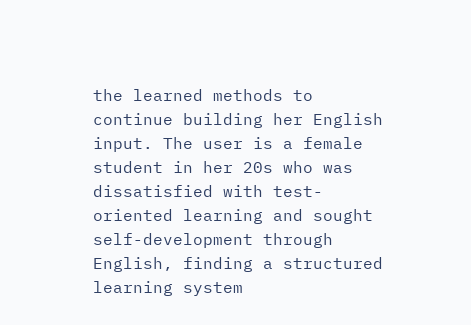the learned methods to continue building her English input. The user is a female student in her 20s who was dissatisfied with test-oriented learning and sought self-development through English, finding a structured learning system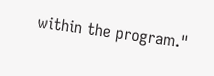within the program."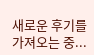새로운 후기를 가져오는 중...